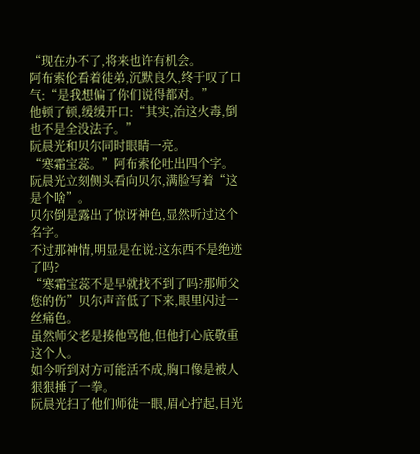“现在办不了,将来也许有机会。
阿布索伦看着徒弟,沉默良久,终于叹了口气:“是我想偏了你们说得都对。”
他顿了顿,缓缓开口:“其实,治这火毒,倒也不是全没法子。”
阮晨光和贝尔同时眼睛一亮。
“寒霜宝蕊。”阿布索伦吐出四个字。
阮晨光立刻侧头看向贝尔,满脸写着“这是个啥”。
贝尔倒是露出了惊讶神色,显然听过这个名字。
不过那神情,明显是在说:这东西不是绝迹了吗?
“寒霜宝蕊不是早就找不到了吗?那师父您的伤”贝尔声音低了下来,眼里闪过一丝痛色。
虽然师父老是揍他骂他,但他打心底敬重这个人。
如今听到对方可能活不成,胸口像是被人狠狠捶了一拳。
阮晨光扫了他们师徒一眼,眉心拧起,目光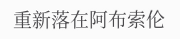重新落在阿布索伦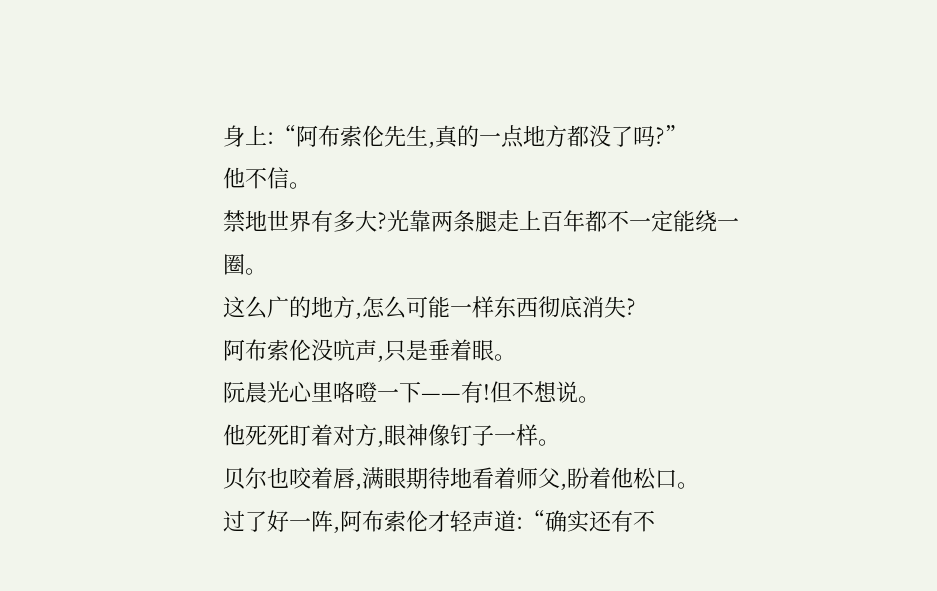身上:“阿布索伦先生,真的一点地方都没了吗?”
他不信。
禁地世界有多大?光靠两条腿走上百年都不一定能绕一圈。
这么广的地方,怎么可能一样东西彻底消失?
阿布索伦没吭声,只是垂着眼。
阮晨光心里咯噔一下——有!但不想说。
他死死盯着对方,眼神像钉子一样。
贝尔也咬着唇,满眼期待地看着师父,盼着他松口。
过了好一阵,阿布索伦才轻声道:“确实还有不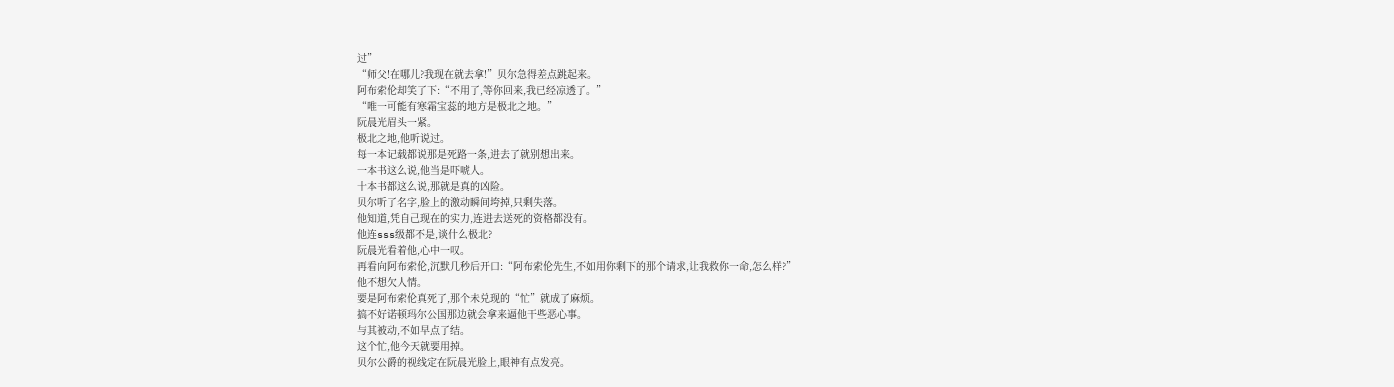过”
“师父!在哪儿?我现在就去拿!”贝尔急得差点跳起来。
阿布索伦却笑了下:“不用了,等你回来,我已经凉透了。”
“唯一可能有寒霜宝蕊的地方是极北之地。”
阮晨光眉头一紧。
极北之地,他听说过。
每一本记载都说那是死路一条,进去了就别想出来。
一本书这么说,他当是吓唬人。
十本书都这么说,那就是真的凶险。
贝尔听了名字,脸上的激动瞬间垮掉,只剩失落。
他知道,凭自己现在的实力,连进去送死的资格都没有。
他连sss级都不是,谈什么极北?
阮晨光看着他,心中一叹。
再看向阿布索伦,沉默几秒后开口:“阿布索伦先生,不如用你剩下的那个请求,让我救你一命,怎么样?”
他不想欠人情。
要是阿布索伦真死了,那个未兑现的“忙”就成了麻烦。
搞不好诺顿玛尔公国那边就会拿来逼他干些恶心事。
与其被动,不如早点了结。
这个忙,他今天就要用掉。
贝尔公爵的视线定在阮晨光脸上,眼神有点发亮。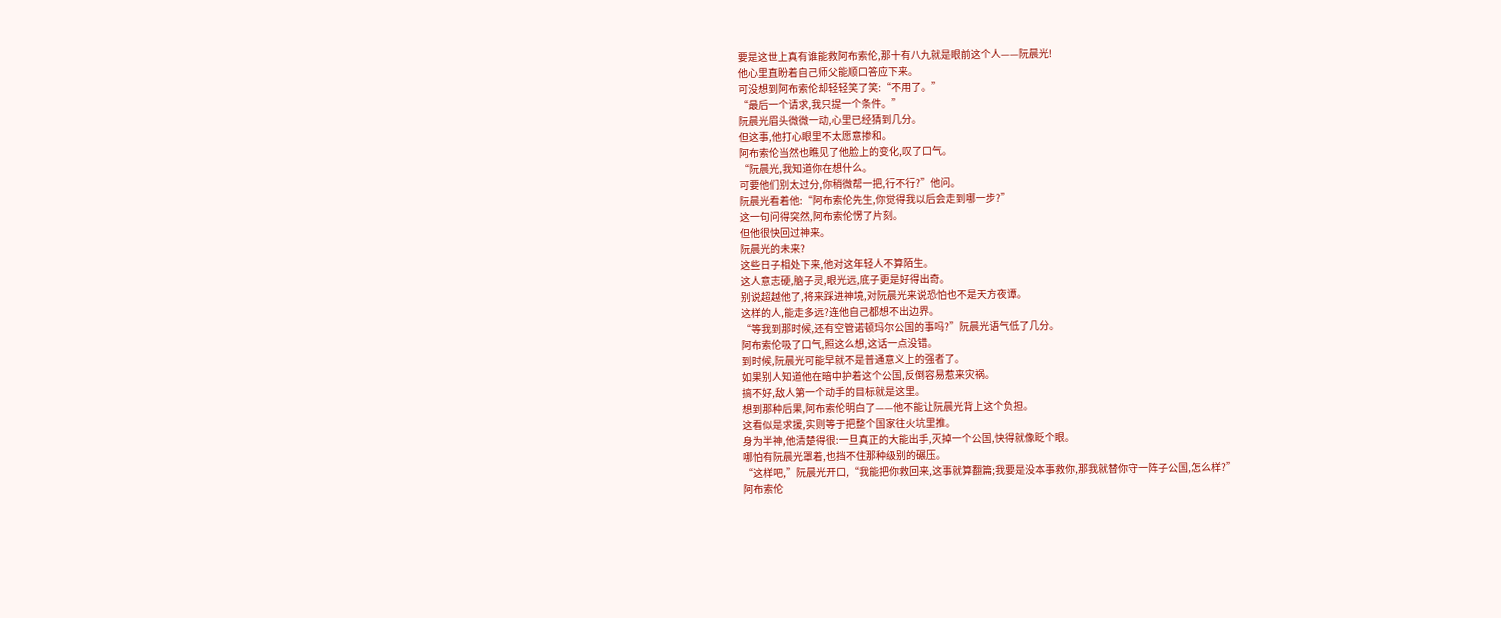要是这世上真有谁能救阿布索伦,那十有八九就是眼前这个人——阮晨光!
他心里直盼着自己师父能顺口答应下来。
可没想到阿布索伦却轻轻笑了笑:“不用了。”
“最后一个请求,我只提一个条件。”
阮晨光眉头微微一动,心里已经猜到几分。
但这事,他打心眼里不太愿意掺和。
阿布索伦当然也瞧见了他脸上的变化,叹了口气。
“阮晨光,我知道你在想什么。
可要他们别太过分,你稍微帮一把,行不行?”他问。
阮晨光看着他:“阿布索伦先生,你觉得我以后会走到哪一步?”
这一句问得突然,阿布索伦愣了片刻。
但他很快回过神来。
阮晨光的未来?
这些日子相处下来,他对这年轻人不算陌生。
这人意志硬,脑子灵,眼光远,底子更是好得出奇。
别说超越他了,将来踩进神境,对阮晨光来说恐怕也不是天方夜谭。
这样的人,能走多远?连他自己都想不出边界。
“等我到那时候,还有空管诺顿玛尔公国的事吗?”阮晨光语气低了几分。
阿布索伦吸了口气,照这么想,这话一点没错。
到时候,阮晨光可能早就不是普通意义上的强者了。
如果别人知道他在暗中护着这个公国,反倒容易惹来灾祸。
搞不好,敌人第一个动手的目标就是这里。
想到那种后果,阿布索伦明白了——他不能让阮晨光背上这个负担。
这看似是求援,实则等于把整个国家往火坑里推。
身为半神,他清楚得很:一旦真正的大能出手,灭掉一个公国,快得就像眨个眼。
哪怕有阮晨光罩着,也挡不住那种级别的碾压。
“这样吧,”阮晨光开口,“我能把你救回来,这事就算翻篇;我要是没本事救你,那我就替你守一阵子公国,怎么样?”
阿布索伦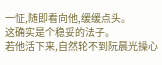一怔,随即看向他,缓缓点头。
这确实是个稳妥的法子。
若他活下来,自然轮不到阮晨光操心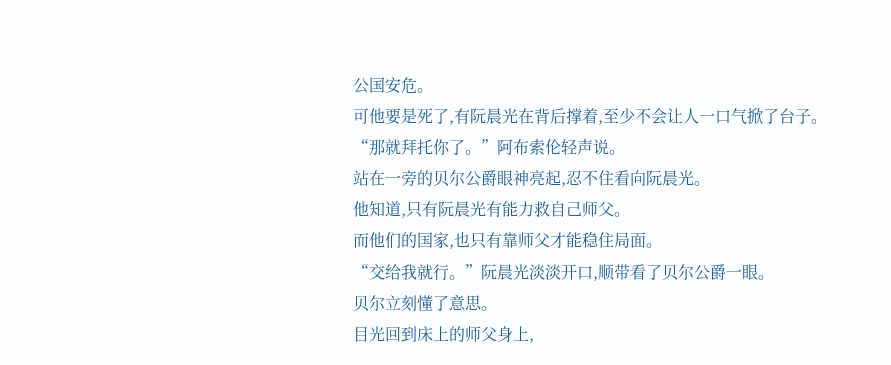公国安危。
可他要是死了,有阮晨光在背后撑着,至少不会让人一口气掀了台子。
“那就拜托你了。”阿布索伦轻声说。
站在一旁的贝尔公爵眼神亮起,忍不住看向阮晨光。
他知道,只有阮晨光有能力救自己师父。
而他们的国家,也只有靠师父才能稳住局面。
“交给我就行。”阮晨光淡淡开口,顺带看了贝尔公爵一眼。
贝尔立刻懂了意思。
目光回到床上的师父身上,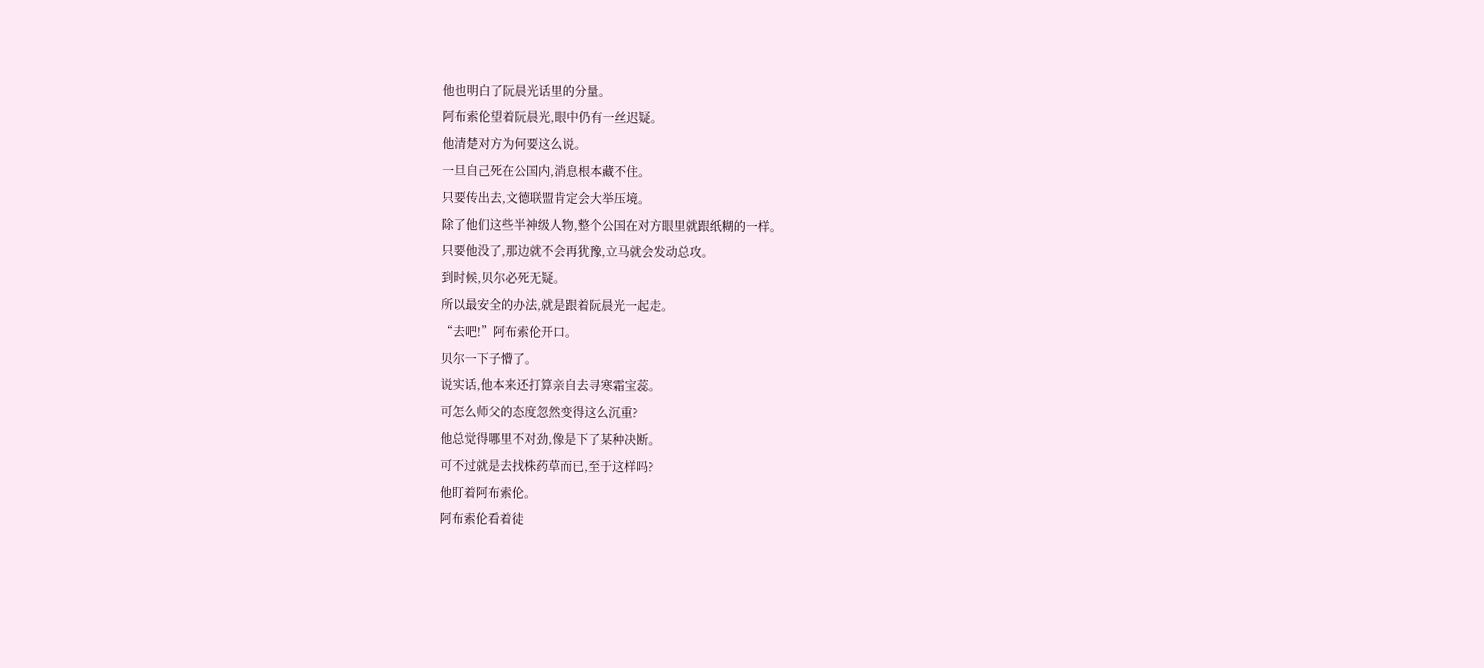他也明白了阮晨光话里的分量。
阿布索伦望着阮晨光,眼中仍有一丝迟疑。
他清楚对方为何要这么说。
一旦自己死在公国内,消息根本藏不住。
只要传出去,文德联盟肯定会大举压境。
除了他们这些半神级人物,整个公国在对方眼里就跟纸糊的一样。
只要他没了,那边就不会再犹豫,立马就会发动总攻。
到时候,贝尔必死无疑。
所以最安全的办法,就是跟着阮晨光一起走。
“去吧!”阿布索伦开口。
贝尔一下子懵了。
说实话,他本来还打算亲自去寻寒霜宝蕊。
可怎么师父的态度忽然变得这么沉重?
他总觉得哪里不对劲,像是下了某种决断。
可不过就是去找株药草而已,至于这样吗?
他盯着阿布索伦。
阿布索伦看着徒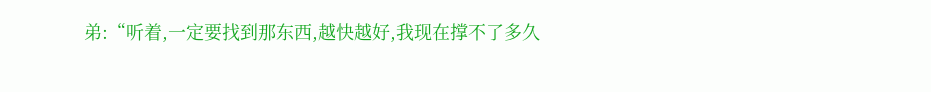弟:“听着,一定要找到那东西,越快越好,我现在撑不了多久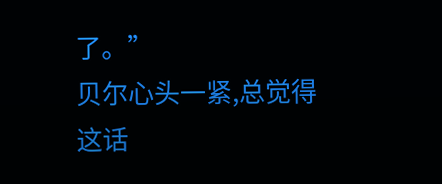了。”
贝尔心头一紧,总觉得这话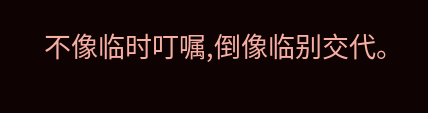不像临时叮嘱,倒像临别交代。